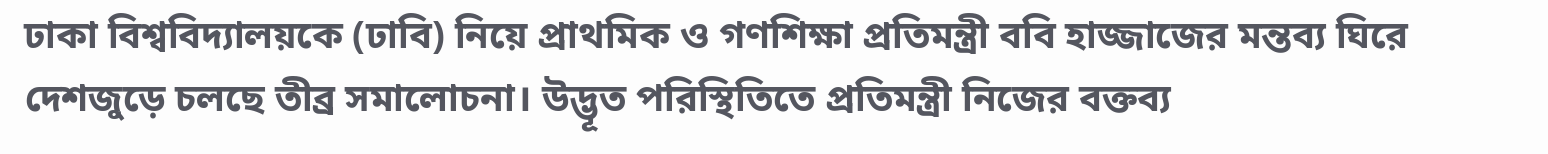ঢাকা বিশ্ববিদ্যালয়কে (ঢাবি) নিয়ে প্রাথমিক ও গণশিক্ষা প্রতিমন্ত্রী ববি হাজ্জাজের মন্তব্য ঘিরে দেশজুড়ে চলছে তীব্র সমালোচনা। উদ্ভূত পরিস্থিতিতে প্রতিমন্ত্রী নিজের বক্তব্য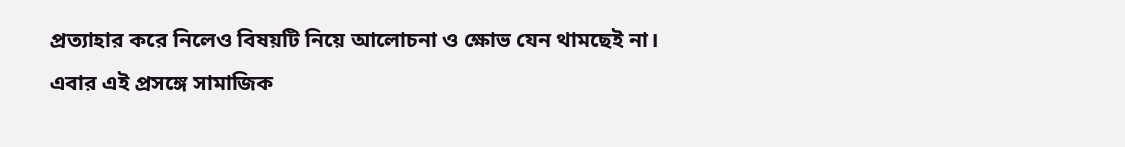প্রত্যাহার করে নিলেও বিষয়টি নিয়ে আলোচনা ও ক্ষোভ যেন থামছেই না।
এবার এই প্রসঙ্গে সামাজিক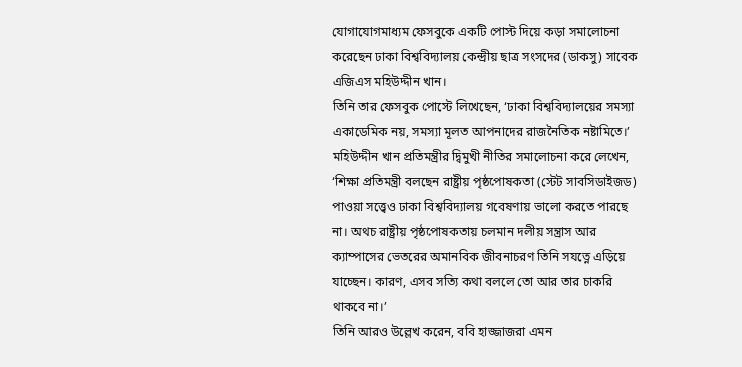যোগাযোগমাধ্যম ফেসবুকে একটি পোস্ট দিয়ে কড়া সমালোচনা করেছেন ঢাকা বিশ্ববিদ্যালয় কেন্দ্রীয় ছাত্র সংসদের (ডাকসু) সাবেক এজিএস মহিউদ্দীন খান।
তিনি তার ফেসবুক পোস্টে লিখেছেন, ‘ঢাকা বিশ্ববিদ্যালয়ের সমস্যা একাডেমিক নয়, সমস্যা মূলত আপনাদের রাজনৈতিক নষ্টামিতে।’
মহিউদ্দীন খান প্রতিমন্ত্রীর দ্বিমুখী নীতির সমালোচনা করে লেখেন, ‘শিক্ষা প্রতিমন্ত্রী বলছেন রাষ্ট্রীয় পৃষ্ঠপোষকতা (স্টেট সাবসিডাইজড) পাওয়া সত্ত্বেও ঢাকা বিশ্ববিদ্যালয় গবেষণায় ভালো করতে পারছে না। অথচ রাষ্ট্রীয় পৃষ্ঠপোষকতায় চলমান দলীয় সন্ত্রাস আর ক্যাম্পাসের ভেতরের অমানবিক জীবনাচরণ তিনি সযত্নে এড়িয়ে যাচ্ছেন। কারণ, এসব সত্যি কথা বললে তো আর তার চাকরি থাকবে না।’
তিনি আরও উল্লেখ করেন, ববি হাজ্জাজরা এমন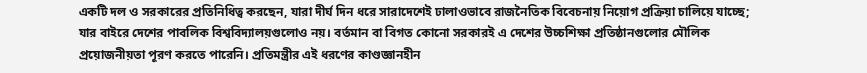একটি দল ও সরকারের প্রতিনিধিত্ব করছেন, যারা দীর্ঘ দিন ধরে সারাদেশেই ঢালাওভাবে রাজনৈতিক বিবেচনায় নিয়োগ প্রক্রিয়া চালিয়ে যাচ্ছে; যার বাইরে দেশের পাবলিক বিশ্ববিদ্যালয়গুলোও নয়। বর্তমান বা বিগত কোনো সরকারই এ দেশের উচ্চশিক্ষা প্রতিষ্ঠানগুলোর মৌলিক প্রয়োজনীয়তা পূরণ করতে পারেনি। প্রতিমন্ত্রীর এই ধরণের কাণ্ডজ্ঞানহীন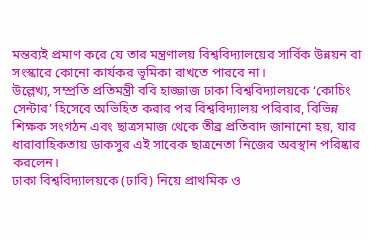মন্তব্যই প্রমাণ করে যে তার মন্ত্রণালয় বিশ্ববিদ্যালয়ের সার্বিক উন্নয়ন বা সংস্কারে কোনো কার্যকর ভূমিকা রাখতে পারবে না।
উল্লেখ্য, সম্প্রতি প্রতিমন্ত্রী ববি হাজ্জাজ ঢাকা বিশ্ববিদ্যালয়কে ‘কোচিং সেন্টার’ হিসেবে অভিহিত করার পর বিশ্ববিদ্যালয় পরিবার, বিভিন্ন শিক্ষক সংগঠন এবং ছাত্রসমাজ থেকে তীব্র প্রতিবাদ জানানো হয়, যার ধারাবাহিকতায় ডাকসুর এই সাবেক ছাত্রনেতা নিজের অবস্থান পরিষ্কার করলেন।
ঢাকা বিশ্ববিদ্যালয়কে (ঢাবি) নিয়ে প্রাথমিক ও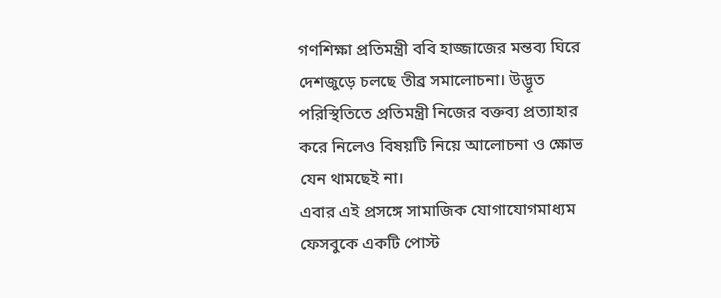গণশিক্ষা প্রতিমন্ত্রী ববি হাজ্জাজের মন্তব্য ঘিরে দেশজুড়ে চলছে তীব্র সমালোচনা। উদ্ভূত পরিস্থিতিতে প্রতিমন্ত্রী নিজের বক্তব্য প্রত্যাহার করে নিলেও বিষয়টি নিয়ে আলোচনা ও ক্ষোভ যেন থামছেই না।
এবার এই প্রসঙ্গে সামাজিক যোগাযোগমাধ্যম ফেসবুকে একটি পোস্ট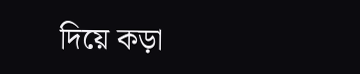দিয়ে কড়া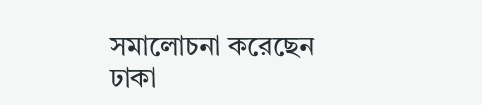সমালোচনা করেছেন ঢাকা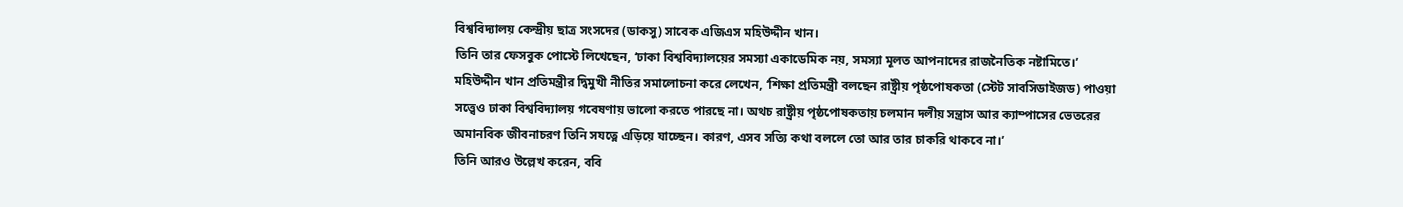বিশ্ববিদ্যালয় কেন্দ্রীয় ছাত্র সংসদের (ডাকসু) সাবেক এজিএস মহিউদ্দীন খান।
তিনি তার ফেসবুক পোস্টে লিখেছেন, ‘ঢাকা বিশ্ববিদ্যালয়ের সমস্যা একাডেমিক নয়, সমস্যা মূলত আপনাদের রাজনৈতিক নষ্টামিতে।’
মহিউদ্দীন খান প্রতিমন্ত্রীর দ্বিমুখী নীতির সমালোচনা করে লেখেন, ‘শিক্ষা প্রতিমন্ত্রী বলছেন রাষ্ট্রীয় পৃষ্ঠপোষকতা (স্টেট সাবসিডাইজড) পাওয়া সত্ত্বেও ঢাকা বিশ্ববিদ্যালয় গবেষণায় ভালো করতে পারছে না। অথচ রাষ্ট্রীয় পৃষ্ঠপোষকতায় চলমান দলীয় সন্ত্রাস আর ক্যাম্পাসের ভেতরের অমানবিক জীবনাচরণ তিনি সযত্নে এড়িয়ে যাচ্ছেন। কারণ, এসব সত্যি কথা বললে তো আর তার চাকরি থাকবে না।’
তিনি আরও উল্লেখ করেন, ববি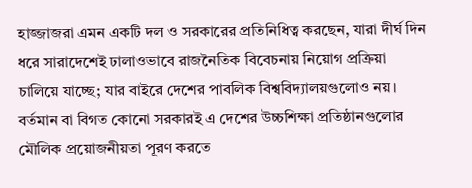হাজ্জাজরা এমন একটি দল ও সরকারের প্রতিনিধিত্ব করছেন, যারা দীর্ঘ দিন ধরে সারাদেশেই ঢালাওভাবে রাজনৈতিক বিবেচনায় নিয়োগ প্রক্রিয়া চালিয়ে যাচ্ছে; যার বাইরে দেশের পাবলিক বিশ্ববিদ্যালয়গুলোও নয়। বর্তমান বা বিগত কোনো সরকারই এ দেশের উচ্চশিক্ষা প্রতিষ্ঠানগুলোর মৌলিক প্রয়োজনীয়তা পূরণ করতে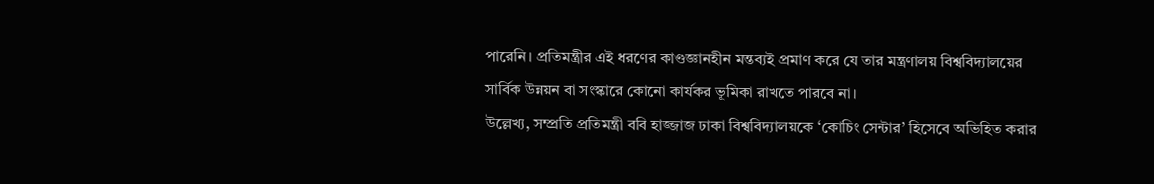পারেনি। প্রতিমন্ত্রীর এই ধরণের কাণ্ডজ্ঞানহীন মন্তব্যই প্রমাণ করে যে তার মন্ত্রণালয় বিশ্ববিদ্যালয়ের সার্বিক উন্নয়ন বা সংস্কারে কোনো কার্যকর ভূমিকা রাখতে পারবে না।
উল্লেখ্য, সম্প্রতি প্রতিমন্ত্রী ববি হাজ্জাজ ঢাকা বিশ্ববিদ্যালয়কে ‘কোচিং সেন্টার’ হিসেবে অভিহিত করার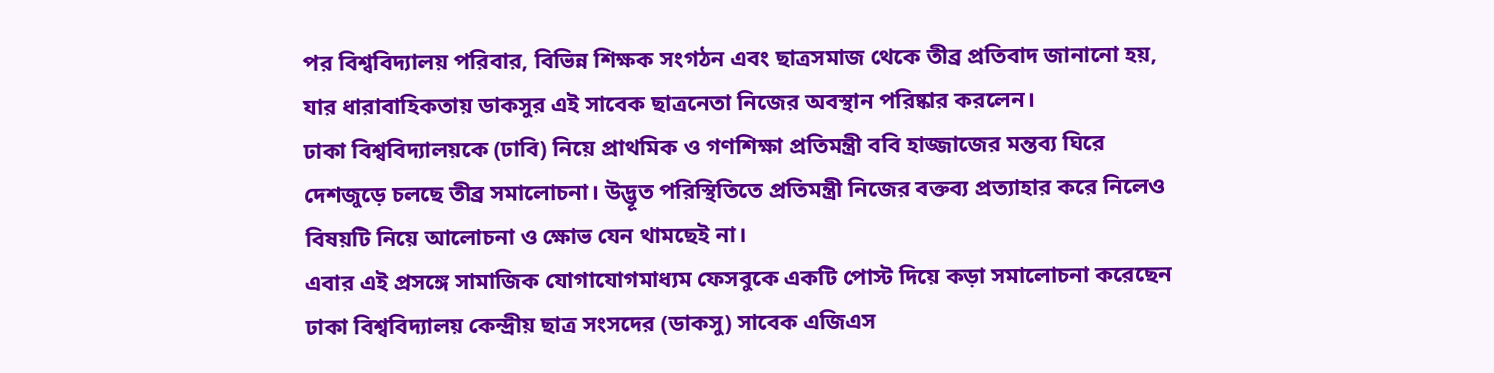পর বিশ্ববিদ্যালয় পরিবার, বিভিন্ন শিক্ষক সংগঠন এবং ছাত্রসমাজ থেকে তীব্র প্রতিবাদ জানানো হয়, যার ধারাবাহিকতায় ডাকসুর এই সাবেক ছাত্রনেতা নিজের অবস্থান পরিষ্কার করলেন।
ঢাকা বিশ্ববিদ্যালয়কে (ঢাবি) নিয়ে প্রাথমিক ও গণশিক্ষা প্রতিমন্ত্রী ববি হাজ্জাজের মন্তব্য ঘিরে দেশজুড়ে চলছে তীব্র সমালোচনা। উদ্ভূত পরিস্থিতিতে প্রতিমন্ত্রী নিজের বক্তব্য প্রত্যাহার করে নিলেও বিষয়টি নিয়ে আলোচনা ও ক্ষোভ যেন থামছেই না।
এবার এই প্রসঙ্গে সামাজিক যোগাযোগমাধ্যম ফেসবুকে একটি পোস্ট দিয়ে কড়া সমালোচনা করেছেন ঢাকা বিশ্ববিদ্যালয় কেন্দ্রীয় ছাত্র সংসদের (ডাকসু) সাবেক এজিএস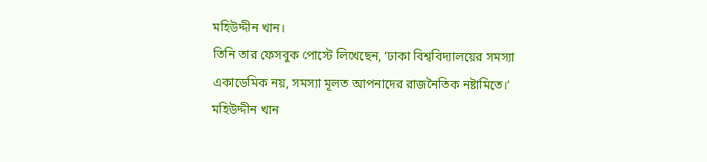মহিউদ্দীন খান।
তিনি তার ফেসবুক পোস্টে লিখেছেন, ‘ঢাকা বিশ্ববিদ্যালয়ের সমস্যা একাডেমিক নয়, সমস্যা মূলত আপনাদের রাজনৈতিক নষ্টামিতে।’
মহিউদ্দীন খান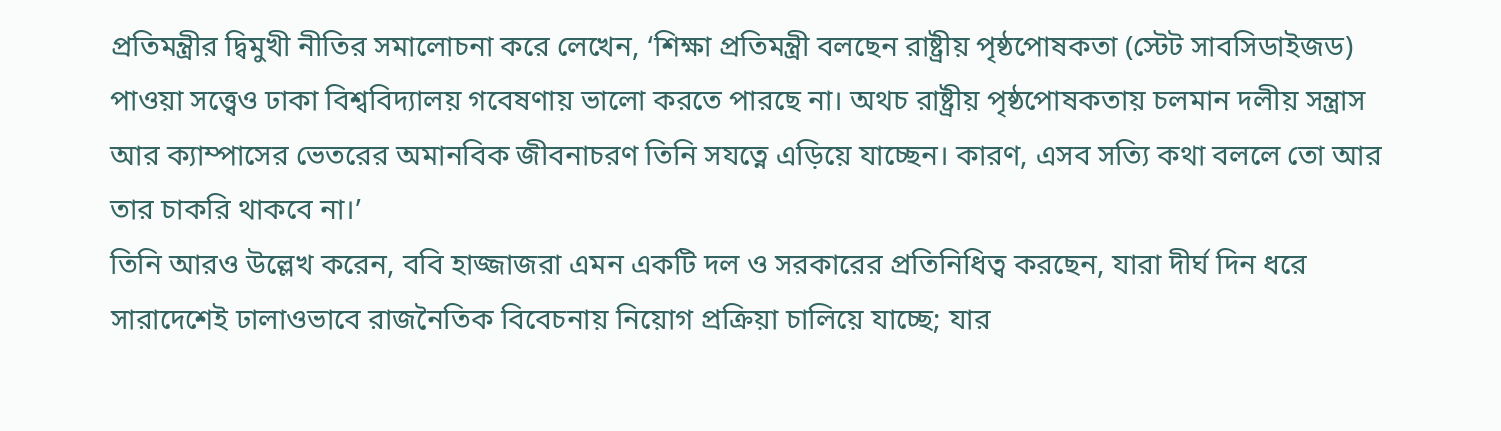প্রতিমন্ত্রীর দ্বিমুখী নীতির সমালোচনা করে লেখেন, ‘শিক্ষা প্রতিমন্ত্রী বলছেন রাষ্ট্রীয় পৃষ্ঠপোষকতা (স্টেট সাবসিডাইজড) পাওয়া সত্ত্বেও ঢাকা বিশ্ববিদ্যালয় গবেষণায় ভালো করতে পারছে না। অথচ রাষ্ট্রীয় পৃষ্ঠপোষকতায় চলমান দলীয় সন্ত্রাস আর ক্যাম্পাসের ভেতরের অমানবিক জীবনাচরণ তিনি সযত্নে এড়িয়ে যাচ্ছেন। কারণ, এসব সত্যি কথা বললে তো আর তার চাকরি থাকবে না।’
তিনি আরও উল্লেখ করেন, ববি হাজ্জাজরা এমন একটি দল ও সরকারের প্রতিনিধিত্ব করছেন, যারা দীর্ঘ দিন ধরে সারাদেশেই ঢালাওভাবে রাজনৈতিক বিবেচনায় নিয়োগ প্রক্রিয়া চালিয়ে যাচ্ছে; যার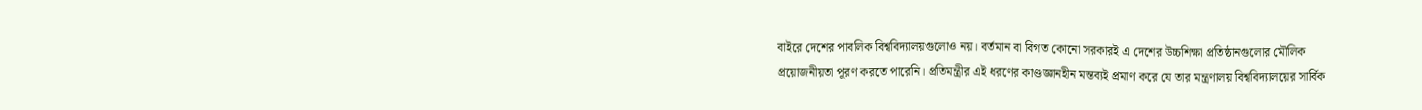বাইরে দেশের পাবলিক বিশ্ববিদ্যালয়গুলোও নয়। বর্তমান বা বিগত কোনো সরকারই এ দেশের উচ্চশিক্ষা প্রতিষ্ঠানগুলোর মৌলিক প্রয়োজনীয়তা পূরণ করতে পারেনি। প্রতিমন্ত্রীর এই ধরণের কাণ্ডজ্ঞানহীন মন্তব্যই প্রমাণ করে যে তার মন্ত্রণালয় বিশ্ববিদ্যালয়ের সার্বিক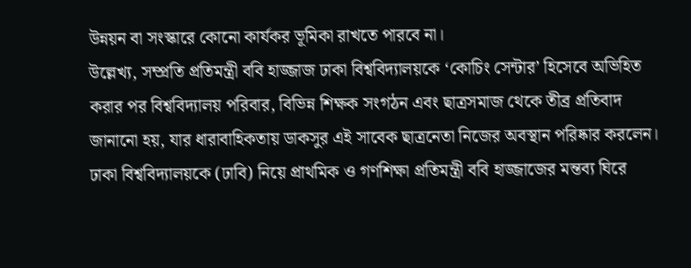উন্নয়ন বা সংস্কারে কোনো কার্যকর ভূমিকা রাখতে পারবে না।
উল্লেখ্য, সম্প্রতি প্রতিমন্ত্রী ববি হাজ্জাজ ঢাকা বিশ্ববিদ্যালয়কে ‘কোচিং সেন্টার’ হিসেবে অভিহিত করার পর বিশ্ববিদ্যালয় পরিবার, বিভিন্ন শিক্ষক সংগঠন এবং ছাত্রসমাজ থেকে তীব্র প্রতিবাদ জানানো হয়, যার ধারাবাহিকতায় ডাকসুর এই সাবেক ছাত্রনেতা নিজের অবস্থান পরিষ্কার করলেন।
ঢাকা বিশ্ববিদ্যালয়কে (ঢাবি) নিয়ে প্রাথমিক ও গণশিক্ষা প্রতিমন্ত্রী ববি হাজ্জাজের মন্তব্য ঘিরে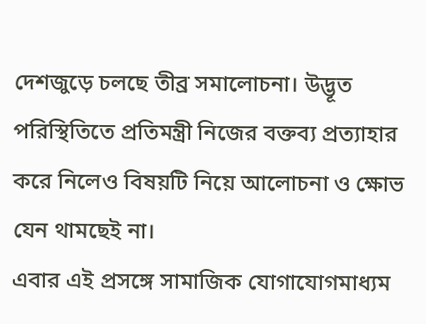দেশজুড়ে চলছে তীব্র সমালোচনা। উদ্ভূত পরিস্থিতিতে প্রতিমন্ত্রী নিজের বক্তব্য প্রত্যাহার করে নিলেও বিষয়টি নিয়ে আলোচনা ও ক্ষোভ যেন থামছেই না।
এবার এই প্রসঙ্গে সামাজিক যোগাযোগমাধ্যম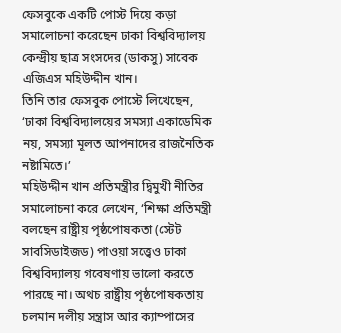ফেসবুকে একটি পোস্ট দিয়ে কড়া সমালোচনা করেছেন ঢাকা বিশ্ববিদ্যালয় কেন্দ্রীয় ছাত্র সংসদের (ডাকসু) সাবেক এজিএস মহিউদ্দীন খান।
তিনি তার ফেসবুক পোস্টে লিখেছেন, ‘ঢাকা বিশ্ববিদ্যালয়ের সমস্যা একাডেমিক নয়, সমস্যা মূলত আপনাদের রাজনৈতিক নষ্টামিতে।’
মহিউদ্দীন খান প্রতিমন্ত্রীর দ্বিমুখী নীতির সমালোচনা করে লেখেন, ‘শিক্ষা প্রতিমন্ত্রী বলছেন রাষ্ট্রীয় পৃষ্ঠপোষকতা (স্টেট সাবসিডাইজড) পাওয়া সত্ত্বেও ঢাকা বিশ্ববিদ্যালয় গবেষণায় ভালো করতে পারছে না। অথচ রাষ্ট্রীয় পৃষ্ঠপোষকতায় চলমান দলীয় সন্ত্রাস আর ক্যাম্পাসের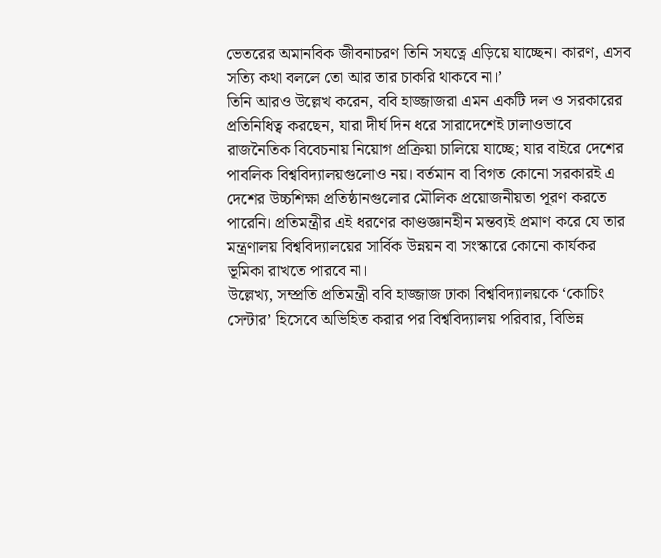ভেতরের অমানবিক জীবনাচরণ তিনি সযত্নে এড়িয়ে যাচ্ছেন। কারণ, এসব সত্যি কথা বললে তো আর তার চাকরি থাকবে না।’
তিনি আরও উল্লেখ করেন, ববি হাজ্জাজরা এমন একটি দল ও সরকারের প্রতিনিধিত্ব করছেন, যারা দীর্ঘ দিন ধরে সারাদেশেই ঢালাওভাবে রাজনৈতিক বিবেচনায় নিয়োগ প্রক্রিয়া চালিয়ে যাচ্ছে; যার বাইরে দেশের পাবলিক বিশ্ববিদ্যালয়গুলোও নয়। বর্তমান বা বিগত কোনো সরকারই এ দেশের উচ্চশিক্ষা প্রতিষ্ঠানগুলোর মৌলিক প্রয়োজনীয়তা পূরণ করতে পারেনি। প্রতিমন্ত্রীর এই ধরণের কাণ্ডজ্ঞানহীন মন্তব্যই প্রমাণ করে যে তার মন্ত্রণালয় বিশ্ববিদ্যালয়ের সার্বিক উন্নয়ন বা সংস্কারে কোনো কার্যকর ভূমিকা রাখতে পারবে না।
উল্লেখ্য, সম্প্রতি প্রতিমন্ত্রী ববি হাজ্জাজ ঢাকা বিশ্ববিদ্যালয়কে ‘কোচিং সেন্টার’ হিসেবে অভিহিত করার পর বিশ্ববিদ্যালয় পরিবার, বিভিন্ন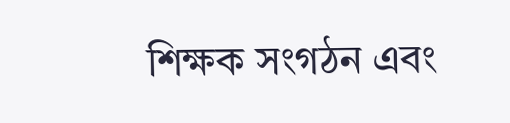শিক্ষক সংগঠন এবং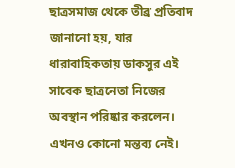ছাত্রসমাজ থেকে তীব্র প্রতিবাদ জানানো হয়, যার ধারাবাহিকতায় ডাকসুর এই সাবেক ছাত্রনেতা নিজের অবস্থান পরিষ্কার করলেন।
এখনও কোনো মন্তব্য নেই।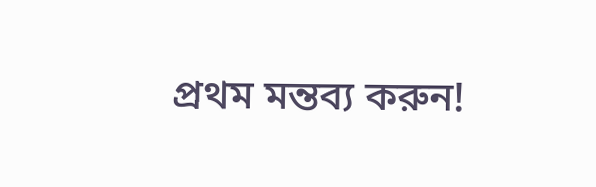প্রথম মন্তব্য করুন!